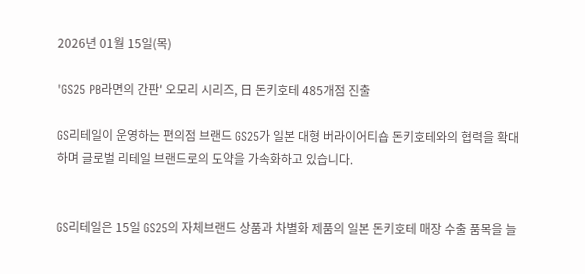2026년 01월 15일(목)

'GS25 PB라면의 간판' 오모리 시리즈, 日 돈키호테 485개점 진출

GS리테일이 운영하는 편의점 브랜드 GS25가 일본 대형 버라이어티숍 돈키호테와의 협력을 확대하며 글로벌 리테일 브랜드로의 도약을 가속화하고 있습니다.


GS리테일은 15일 GS25의 자체브랜드 상품과 차별화 제품의 일본 돈키호테 매장 수출 품목을 늘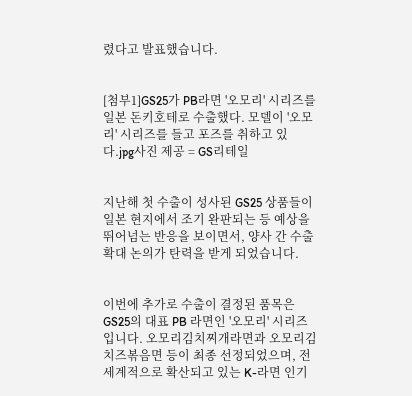렸다고 발표했습니다.


[첨부1]GS25가 PB라면 '오모리' 시리즈를 일본 돈키호테로 수출했다. 모델이 '오모리' 시리즈를 들고 포즈를 취하고 있다.jpg사진 제공 = GS리테일


지난해 첫 수출이 성사된 GS25 상품들이 일본 현지에서 조기 완판되는 등 예상을 뛰어넘는 반응을 보이면서, 양사 간 수출 확대 논의가 탄력을 받게 되었습니다.


이번에 추가로 수출이 결정된 품목은 GS25의 대표 PB 라면인 '오모리' 시리즈입니다. 오모리김치찌개라면과 오모리김치즈볶음면 등이 최종 선정되었으며, 전 세계적으로 확산되고 있는 K-라면 인기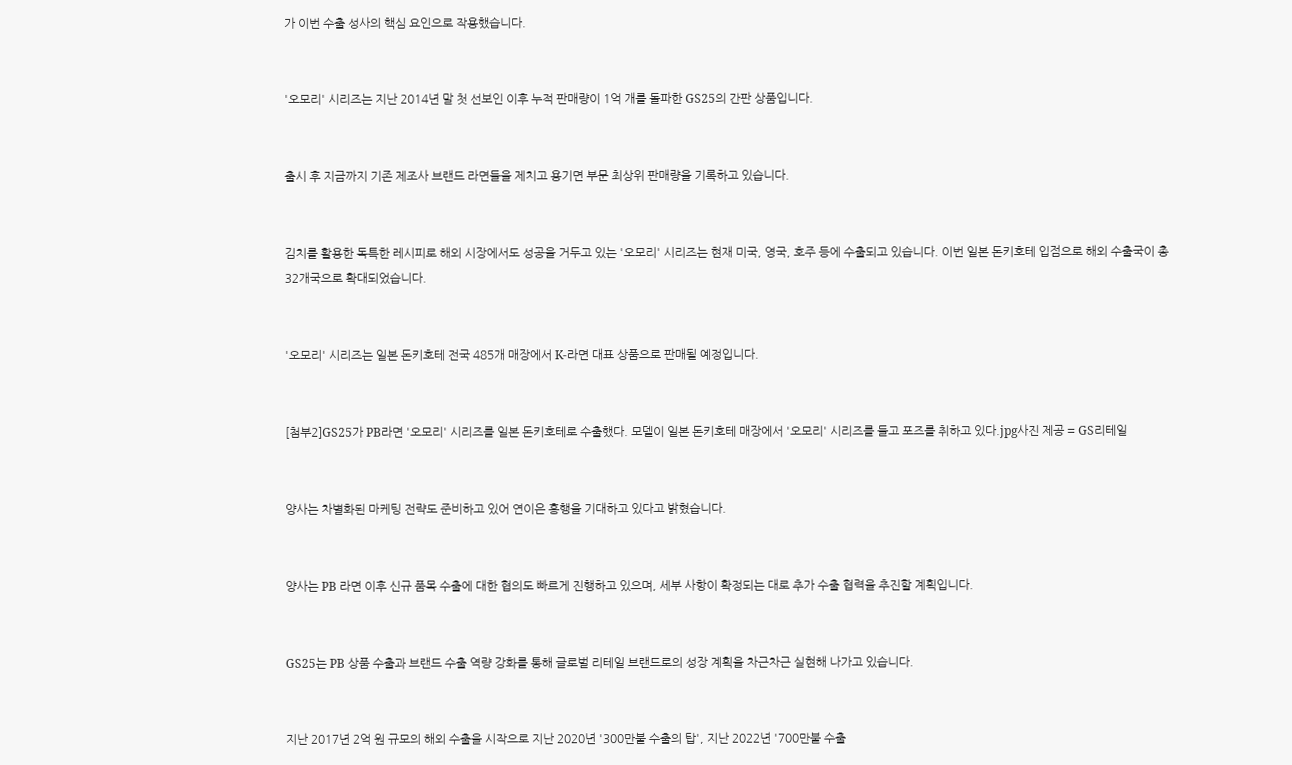가 이번 수출 성사의 핵심 요인으로 작용했습니다.


'오모리' 시리즈는 지난 2014년 말 첫 선보인 이후 누적 판매량이 1억 개를 돌파한 GS25의 간판 상품입니다.


출시 후 지금까지 기존 제조사 브랜드 라면들을 제치고 용기면 부문 최상위 판매량을 기록하고 있습니다.


김치를 활용한 독특한 레시피로 해외 시장에서도 성공을 거두고 있는 '오모리' 시리즈는 현재 미국, 영국, 호주 등에 수출되고 있습니다. 이번 일본 돈키호테 입점으로 해외 수출국이 총 32개국으로 확대되었습니다.


'오모리' 시리즈는 일본 돈키호테 전국 485개 매장에서 K-라면 대표 상품으로 판매될 예정입니다.


[첨부2]GS25가 PB라면 '오모리' 시리즈를 일본 돈키호테로 수출했다. 모델이 일본 돈키호테 매장에서 '오모리' 시리즈를 들고 포즈를 취하고 있다.jpg사진 제공 = GS리테일


양사는 차별화된 마케팅 전략도 준비하고 있어 연이은 흥행을 기대하고 있다고 밝혔습니다.


양사는 PB 라면 이후 신규 품목 수출에 대한 협의도 빠르게 진행하고 있으며, 세부 사항이 확정되는 대로 추가 수출 협력을 추진할 계획입니다.


GS25는 PB 상품 수출과 브랜드 수출 역량 강화를 통해 글로벌 리테일 브랜드로의 성장 계획을 차근차근 실현해 나가고 있습니다.


지난 2017년 2억 원 규모의 해외 수출을 시작으로 지난 2020년 '300만불 수출의 탑', 지난 2022년 '700만불 수출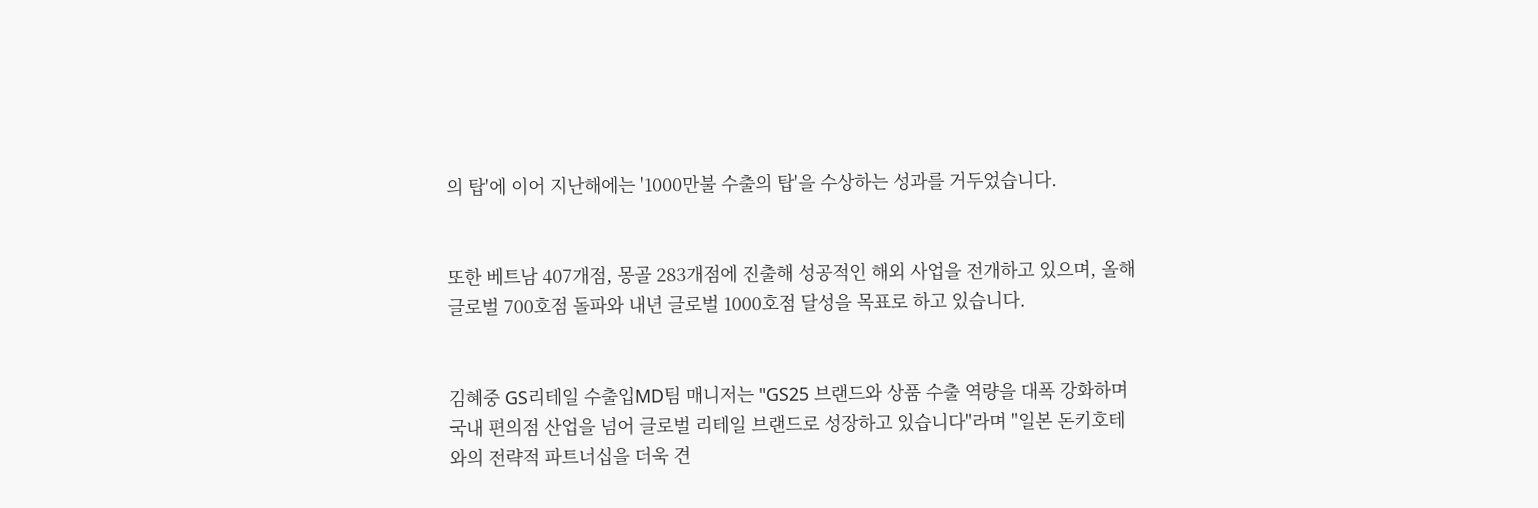의 탑'에 이어 지난해에는 '1000만불 수출의 탑'을 수상하는 성과를 거두었습니다.


또한 베트남 407개점, 몽골 283개점에 진출해 성공적인 해외 사업을 전개하고 있으며, 올해 글로벌 700호점 돌파와 내년 글로벌 1000호점 달성을 목표로 하고 있습니다.


김혜중 GS리테일 수출입MD팀 매니저는 "GS25 브랜드와 상품 수출 역량을 대폭 강화하며 국내 편의점 산업을 넘어 글로벌 리테일 브랜드로 성장하고 있습니다"라며 "일본 돈키호테와의 전략적 파트너십을 더욱 견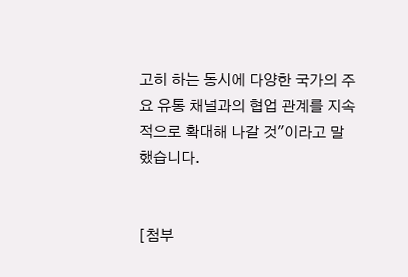고히 하는 동시에 다양한 국가의 주요 유통 채널과의 협업 관계를 지속적으로 확대해 나갈 것"이라고 말했습니다.


[첨부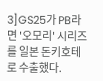3]GS25가 PB라면 '오모리' 시리즈를 일본 돈키호테로 수출했다.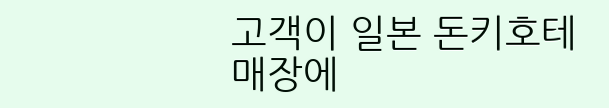고객이 일본 돈키호테 매장에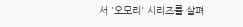서 '오모리' 시리즈를 살펴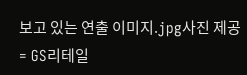보고 있는 연출 이미지.jpg사진 제공 = GS리테일